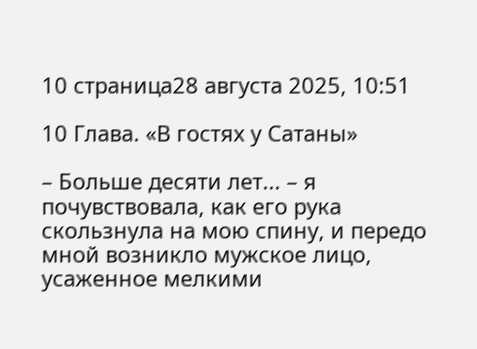10 страница28 августа 2025, 10:51

10 Глава. «В гостях у Сатаны»

– Больше десяти лет... – я почувствовала, как его рука скользнула на мою спину, и передо мной возникло мужское лицо, усаженное мелкими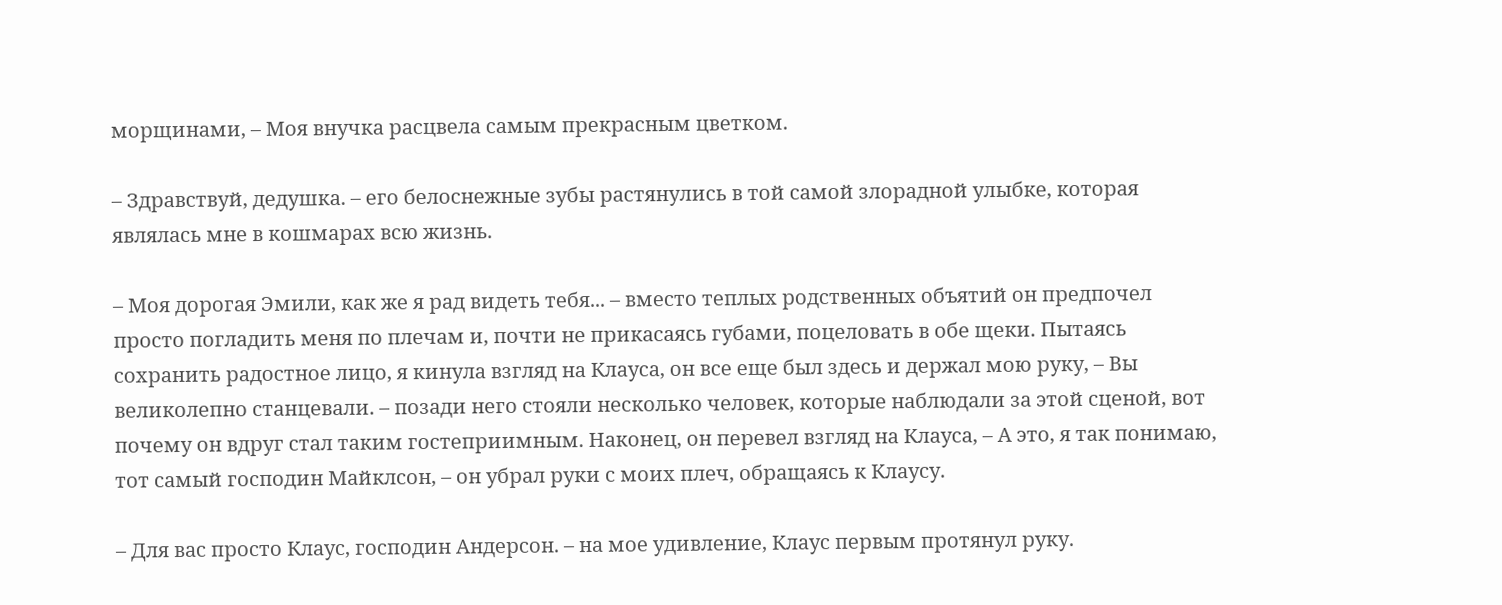морщинами, – Моя внучка расцвела самым прекрасным цветком.

– Здравствуй, дедушка. – его белоснежные зубы растянулись в той самой злорадной улыбке, которая являлась мне в кошмарах всю жизнь.

– Моя дорогая Эмили, как же я рад видеть тебя... – вместо теплых родственных объятий он предпочел просто погладить меня по плечам и, почти не прикасаясь губами, поцеловать в обе щеки. Пытаясь сохранить радостное лицо, я кинула взгляд на Клауса, он все еще был здесь и держал мою руку, – Вы великолепно станцевали. – позади него стояли несколько человек, которые наблюдали за этой сценой, вот почему он вдруг стал таким гостеприимным. Наконец, он перевел взгляд на Клауса, – А это, я так понимаю, тот самый господин Майклсон, – он убрал руки с моих плеч, обращаясь к Клаусу.

– Для вас просто Клаус, господин Андерсон. – на мое удивление, Клаус первым протянул руку.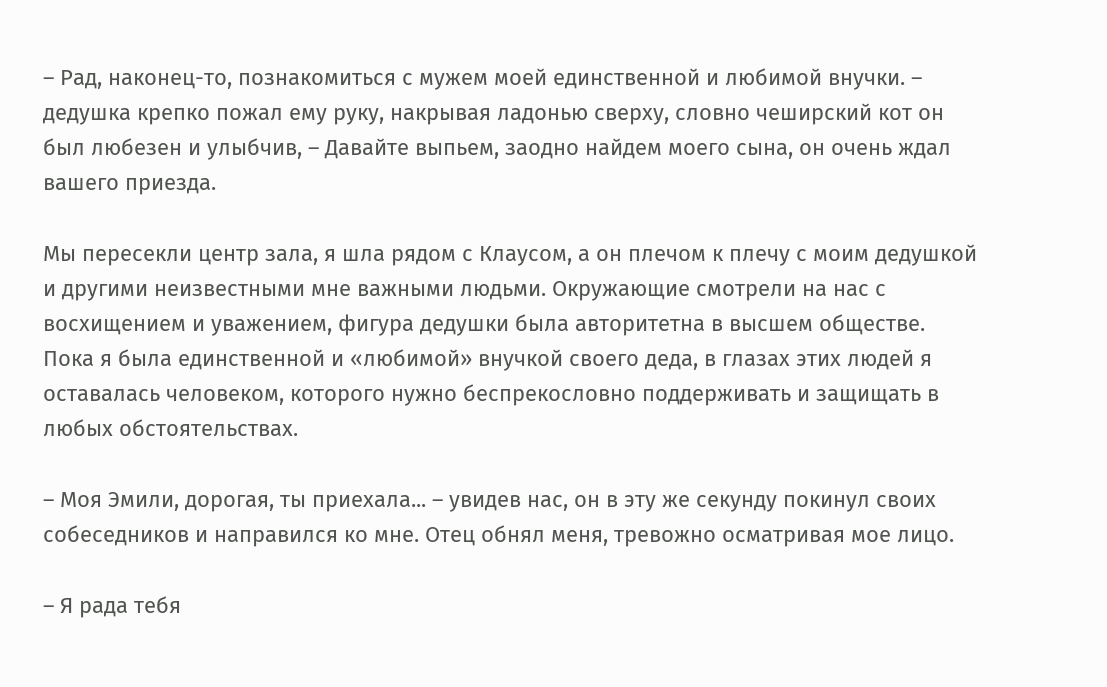– Рад, наконец-то, познакомиться с мужем моей единственной и любимой внучки. – дедушка крепко пожал ему руку, накрывая ладонью сверху, словно чеширский кот он был любезен и улыбчив, – Давайте выпьем, заодно найдем моего сына, он очень ждал вашего приезда.

Мы пересекли центр зала, я шла рядом с Клаусом, а он плечом к плечу с моим дедушкой и другими неизвестными мне важными людьми. Окружающие смотрели на нас с восхищением и уважением, фигура дедушки была авторитетна в высшем обществе. Пока я была единственной и «любимой» внучкой своего деда, в глазах этих людей я оставалась человеком, которого нужно беспрекословно поддерживать и защищать в любых обстоятельствах.

– Моя Эмили, дорогая, ты приехала... – увидев нас, он в эту же секунду покинул своих собеседников и направился ко мне. Отец обнял меня, тревожно осматривая мое лицо.

– Я рада тебя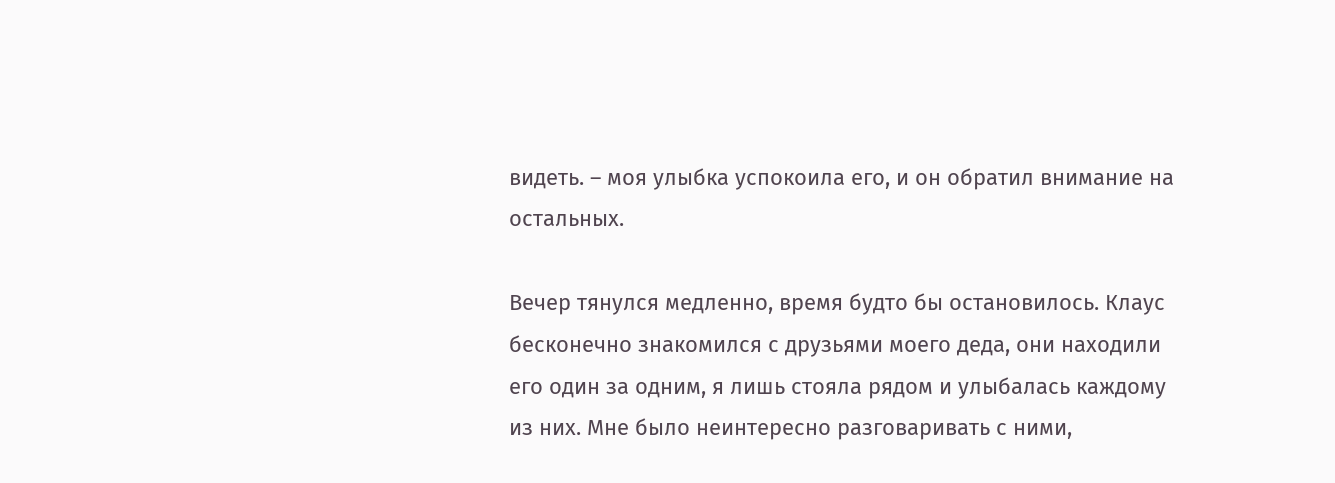видеть. – моя улыбка успокоила его, и он обратил внимание на остальных.

Вечер тянулся медленно, время будто бы остановилось. Клаус бесконечно знакомился с друзьями моего деда, они находили его один за одним, я лишь стояла рядом и улыбалась каждому из них. Мне было неинтересно разговаривать с ними,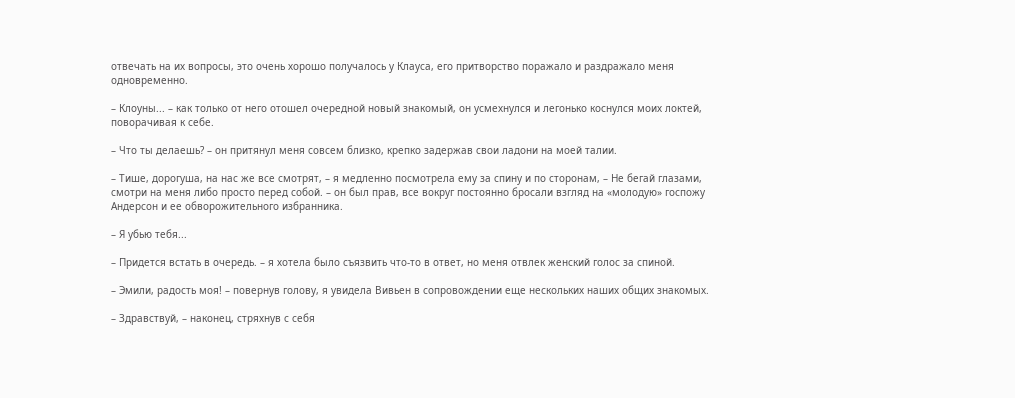отвечать на их вопросы, это очень хорошо получалось у Клауса, его притворство поражало и раздражало меня одновременно.

– Клоуны... – как только от него отошел очередной новый знакомый, он усмехнулся и легонько коснулся моих локтей, поворачивая к себе.

– Что ты делаешь? – он притянул меня совсем близко, крепко задержав свои ладони на моей талии.

– Тише, дорогуша, на нас же все смотрят, – я медленно посмотрела ему за спину и по сторонам, – Не бегай глазами, смотри на меня либо просто перед собой. – он был прав, все вокруг постоянно бросали взгляд на «молодую» госпожу Андерсон и ее обворожительного избранника.

– Я убью тебя...

– Придется встать в очередь. – я хотела было съязвить что-то в ответ, но меня отвлек женский голос за спиной.

– Эмили, радость моя! – повернув голову, я увидела Вивьен в сопровождении еще нескольких наших общих знакомых.

– Здравствуй, – наконец, стряхнув с себя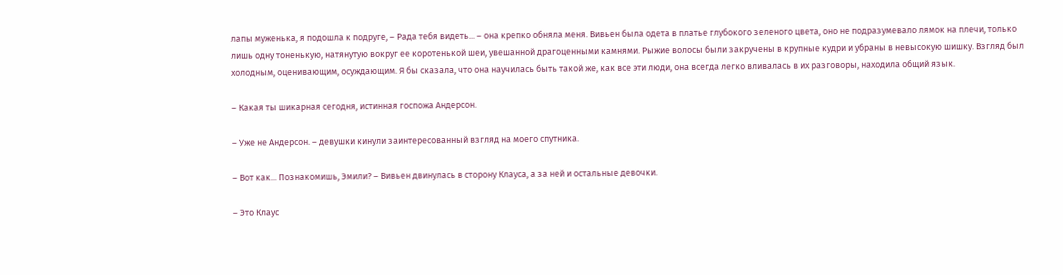лапы муженька, я подошла к подруге, – Рада тебя видеть... – она крепко обняла меня. Вивьен была одета в платье глубокого зеленого цвета, оно не подразумевало лямок на плечи, только лишь одну тоненькую, натянутую вокруг ее коротенькой шеи, увешанной драгоценными камнями. Рыжие волосы были закручены в крупные кудри и убраны в невысокую шишку. Взгляд был холодным, оценивающим, осуждающим. Я бы сказала, что она научилась быть такой же, как все эти люди, она всегда легко вливалась в их разговоры, находила общий язык.

– Какая ты шикарная сегодня, истинная госпожа Андерсон.

– Уже не Андерсон. – девушки кинули заинтересованный взгляд на моего спутника.

– Вот как... Познакомишь, Эмили? – Вивьен двинулась в сторону Клауса, а за ней и остальные девочки.

– Это Клаус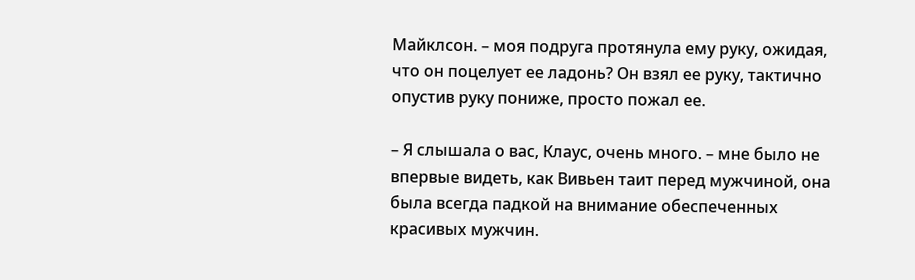Майклсон. – моя подруга протянула ему руку, ожидая, что он поцелует ее ладонь? Он взял ее руку, тактично опустив руку пониже, просто пожал ее.

– Я слышала о вас, Клаус, очень много. – мне было не впервые видеть, как Вивьен таит перед мужчиной, она была всегда падкой на внимание обеспеченных красивых мужчин.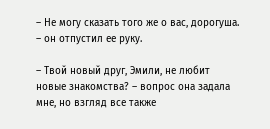– Не могу сказать того же о вас, дорогуша. – он отпустил ее руку.

– Твой новый друг, Эмили, не любит новые знакомства? – вопрос она задала мне, но взгляд все также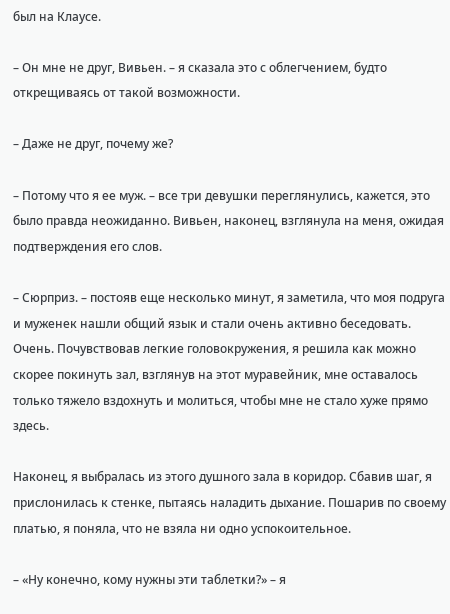был на Клаусе.

– Он мне не друг, Вивьен. – я сказала это с облегчением, будто открещиваясь от такой возможности.

– Даже не друг, почему же?

– Потому что я ее муж. – все три девушки переглянулись, кажется, это было правда неожиданно. Вивьен, наконец, взглянула на меня, ожидая подтверждения его слов.

– Сюрприз. – постояв еще несколько минут, я заметила, что моя подруга и муженек нашли общий язык и стали очень активно беседовать. Очень. Почувствовав легкие головокружения, я решила как можно скорее покинуть зал, взглянув на этот муравейник, мне оставалось только тяжело вздохнуть и молиться, чтобы мне не стало хуже прямо здесь.

Наконец, я выбралась из этого душного зала в коридор. Сбавив шаг, я прислонилась к стенке, пытаясь наладить дыхание. Пошарив по своему платью, я поняла, что не взяла ни одно успокоительное.

– «Ну конечно, кому нужны эти таблетки?» – я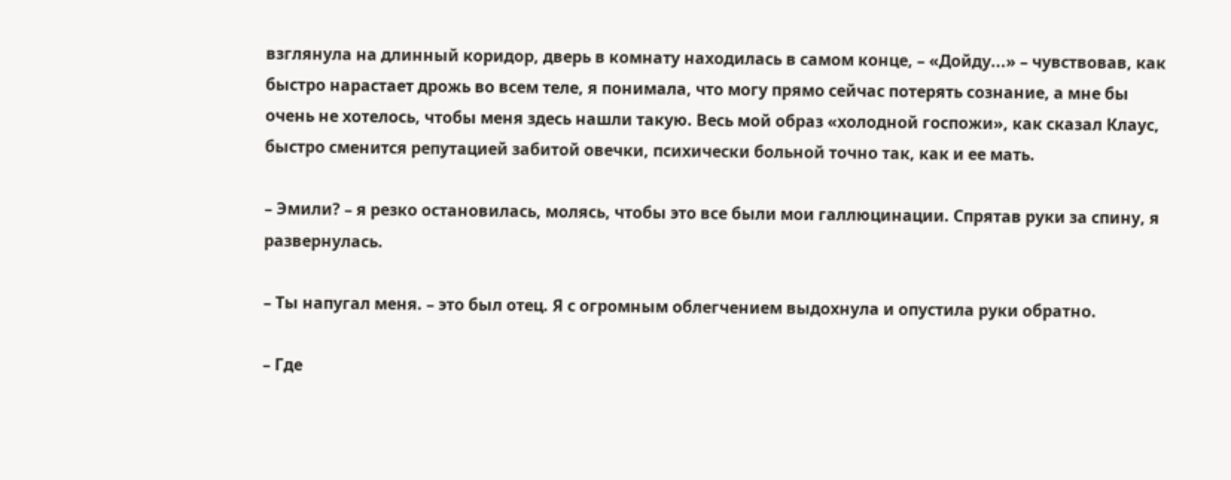взглянула на длинный коридор, дверь в комнату находилась в самом конце, – «Дойду...» – чувствовав, как быстро нарастает дрожь во всем теле, я понимала, что могу прямо сейчас потерять сознание, а мне бы очень не хотелось, чтобы меня здесь нашли такую. Весь мой образ «холодной госпожи», как сказал Клаус, быстро сменится репутацией забитой овечки, психически больной точно так, как и ее мать.

– Эмили? – я резко остановилась, молясь, чтобы это все были мои галлюцинации. Спрятав руки за спину, я развернулась.

– Ты напугал меня. – это был отец. Я с огромным облегчением выдохнула и опустила руки обратно.

– Где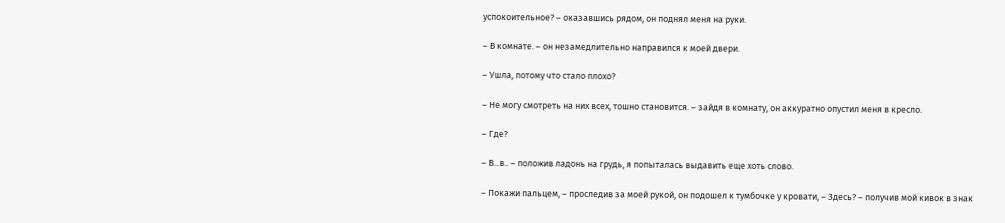успокоительное? – оказавшись рядом, он поднял меня на руки.

– В комнате. – он незамедлительно направился к моей двери.

– Ушла, потому что стало плохо?

– Не могу смотреть на них всех, тошно становится. – зайдя в комнату, он аккуратно опустил меня в кресло.

– Где?

– В...в.. – положив ладонь на грудь, я попыталась выдавить еще хоть слово.

– Покажи пальцем, – проследив за моей рукой, он подошел к тумбочке у кровати, – Здесь? – получив мой кивок в знак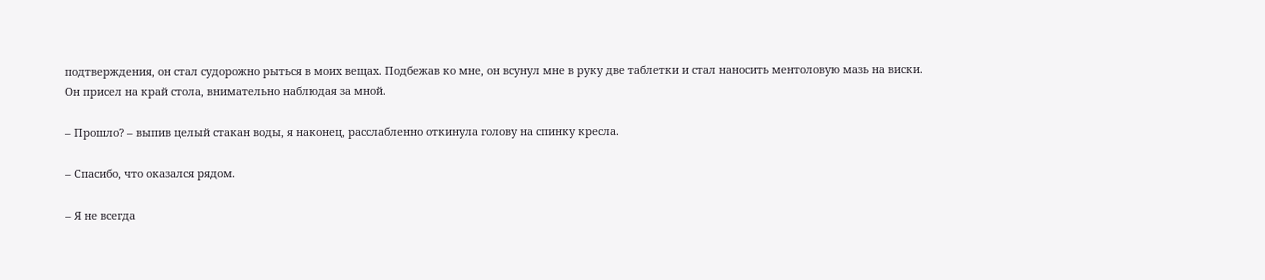подтверждения, он стал судорожно рыться в моих вещах. Подбежав ко мне, он всунул мне в руку две таблетки и стал наносить ментоловую мазь на виски.
Он присел на край стола, внимательно наблюдая за мной.

– Прошло? – выпив целый стакан воды, я наконец, расслабленно откинула голову на спинку кресла.

– Спасибо, что оказался рядом.

– Я не всегда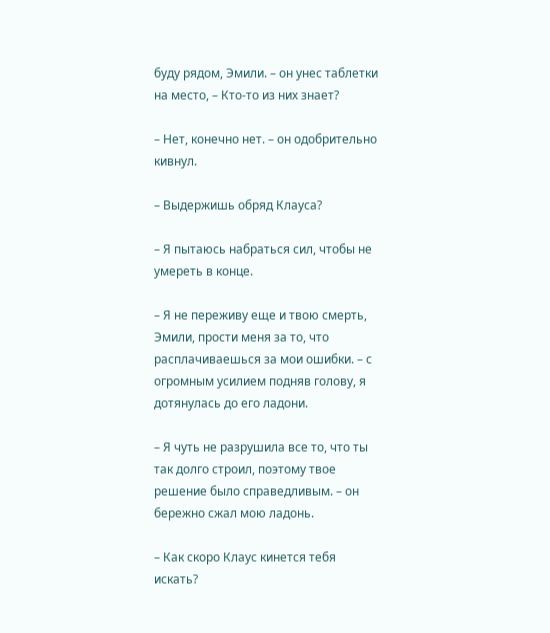буду рядом, Эмили. – он унес таблетки на место, – Кто-то из них знает?

– Нет, конечно нет. – он одобрительно кивнул.

– Выдержишь обряд Клауса?

– Я пытаюсь набраться сил, чтобы не умереть в конце.

– Я не переживу еще и твою смерть, Эмили, прости меня за то, что расплачиваешься за мои ошибки. – с огромным усилием подняв голову, я дотянулась до его ладони.

– Я чуть не разрушила все то, что ты так долго строил, поэтому твое решение было справедливым. – он бережно сжал мою ладонь.

– Как скоро Клаус кинется тебя искать?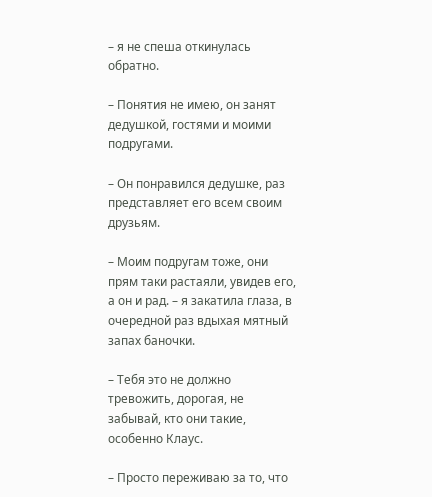– я не спеша откинулась обратно.

– Понятия не имею, он занят дедушкой, гостями и моими подругами.

– Он понравился дедушке, раз представляет его всем своим друзьям.

– Моим подругам тоже, они прям таки растаяли, увидев его, а он и рад. – я закатила глаза, в очередной раз вдыхая мятный запах баночки.

– Тебя это не должно тревожить, дорогая, не забывай, кто они такие, особенно Клаус.

– Просто переживаю за то, что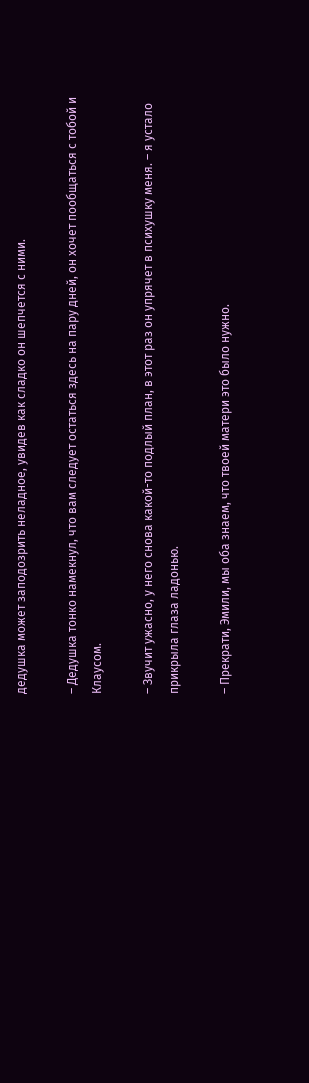дедушка может заподозрить неладное, увидев как сладко он шепчется с ними.

– Дедушка тонко намекнул, что вам следует остаться здесь на пару дней, он хочет пообщаться с тобой и Клаусом.

– Звучит ужасно, у него снова какой-то подлый план, в этот раз он упрячет в психушку меня. – я устало прикрыла глаза ладонью.

– Прекрати, Эмили, мы оба знаем, что твоей матери это было нужно.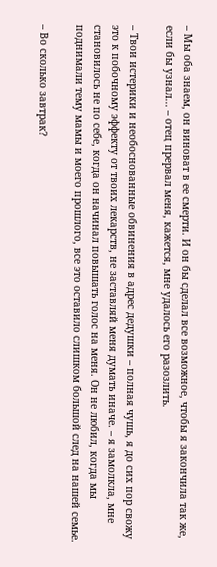– Мы оба знаем, он виноват в ее смерти. И он бы сделал все возможное, чтобы я закончила так же, если бы узнал... – отец прервал меня, кажется, мне удалось его разозлить.

– Твои истерики и необоснованные обвинения в адрес дедушки – полная чушь, я до сих пор свожу это к побочному эффекту от твоих лекарств, не заставляй меня думать иначе. – я замолкла, мне становилось не по себе, когда он начинал повышать голос на меня. Он не любил, когда мы поднимали тему мамы и моего прошлого, все это оставило слишком большой след на нашей семье.

– Во сколько завтрак?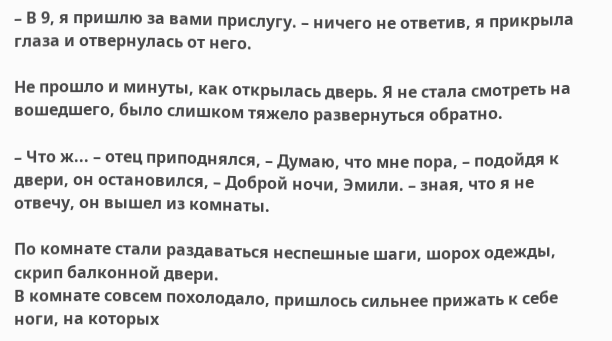– В 9, я пришлю за вами прислугу. – ничего не ответив, я прикрыла глаза и отвернулась от него.

Не прошло и минуты, как открылась дверь. Я не стала смотреть на вошедшего, было слишком тяжело развернуться обратно.

– Что ж... – отец приподнялся, – Думаю, что мне пора, – подойдя к двери, он остановился, – Доброй ночи, Эмили. – зная, что я не отвечу, он вышел из комнаты.

По комнате стали раздаваться неспешные шаги, шорох одежды, скрип балконной двери.
В комнате совсем похолодало, пришлось сильнее прижать к себе ноги, на которых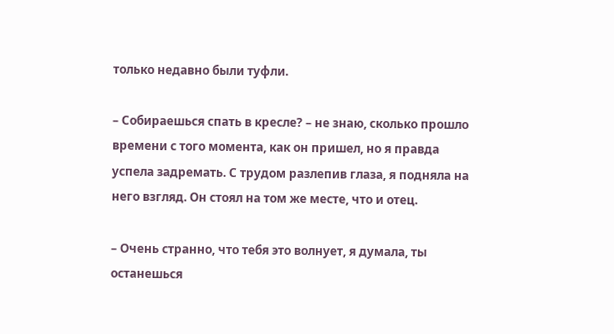только недавно были туфли.

– Собираешься спать в кресле? – не знаю, сколько прошло времени с того момента, как он пришел, но я правда успела задремать. С трудом разлепив глаза, я подняла на него взгляд. Он стоял на том же месте, что и отец.

– Очень странно, что тебя это волнует, я думала, ты останешься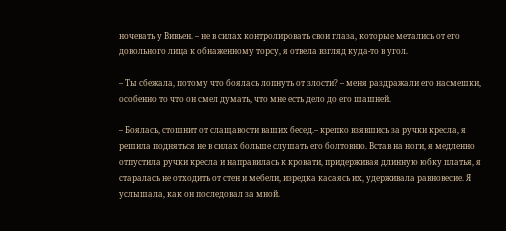ночевать у Вивьен. – не в силах контролировать свои глаза, которые метались от его довольного лица к обнаженному торсу, я отвела взгляд куда-то в угол.

– Ты сбежала, потому что боялась лопнуть от злости? – меня раздражали его насмешки,  особенно то что он смел думать, что мне есть дело до его шашней.

– Боялась, стошнит от слащавости ваших бесед.– крепко взявшись за ручки кресла, я решила подняться не в силах больше слушать его болтовню. Встав на ноги, я медленно отпустила ручки кресла и направилась к кровати, придерживая длинную юбку платья, я старалась не отходить от стен и мебели, изредка касаясь их, удерживала равновесие. Я услышала, как он последовал за мной.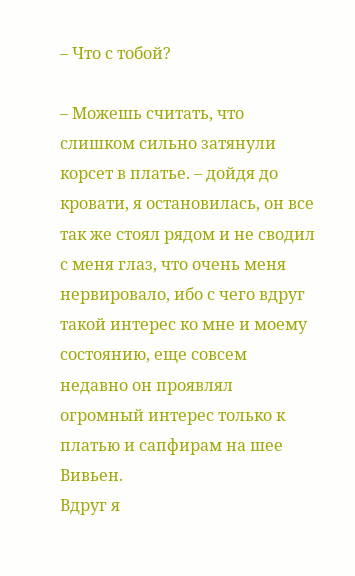– Что с тобой?

– Можешь считать, что слишком сильно затянули корсет в платье. – дойдя до кровати, я остановилась, он все так же стоял рядом и не сводил с меня глаз, что очень меня нервировало, ибо с чего вдруг такой интерес ко мне и моему состоянию, еще совсем недавно он проявлял огромный интерес только к платью и сапфирам на шее Вивьен.
Вдруг я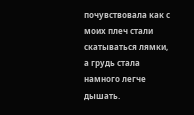почувствовала как с моих плеч стали скатываться лямки, а грудь стала намного легче дышать.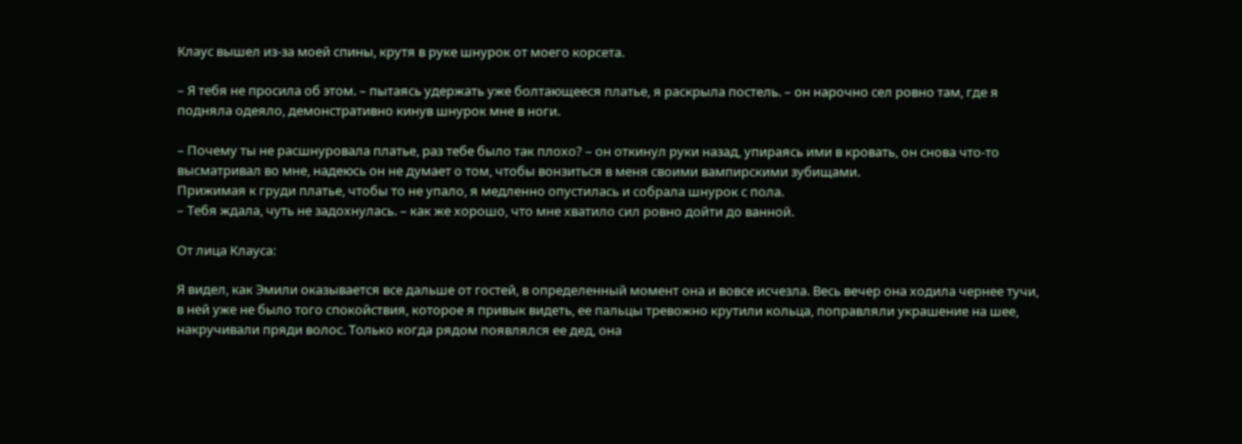Клаус вышел из-за моей спины, крутя в руке шнурок от моего корсета.

– Я тебя не просила об этом. – пытаясь удержать уже болтающееся платье, я раскрыла постель. – он нарочно сел ровно там, где я подняла одеяло, демонстративно кинув шнурок мне в ноги.

– Почему ты не расшнуровала платье, раз тебе было так плохо? – он откинул руки назад, упираясь ими в кровать, он снова что-то высматривал во мне, надеюсь он не думает о том, чтобы вонзиться в меня своими вампирскими зубищами.
Прижимая к груди платье, чтобы то не упало, я медленно опустилась и собрала шнурок с пола.
– Тебя ждала, чуть не задохнулась. – как же хорошо, что мне хватило сил ровно дойти до ванной.

От лица Клауса:

Я видел, как Эмили оказывается все дальше от гостей, в определенный момент она и вовсе исчезла. Весь вечер она ходила чернее тучи, в ней уже не было того спокойствия, которое я привык видеть, ее пальцы тревожно крутили кольца, поправляли украшение на шее, накручивали пряди волос. Только когда рядом появлялся ее дед, она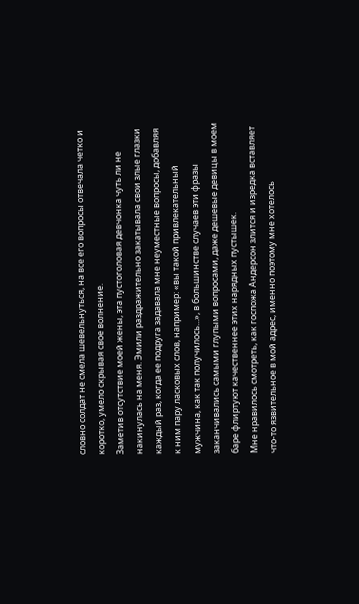словно солдат не смела шевельнуться, на все его вопросы отвечала четко и коротко, умело скрывая свое волнение.
Заметив отсутствие моей жены, эта пустоголовая девчонка чуть ли не накинулась на меня. Эмили раздражительно закатывала свои злые глазки каждый раз, когда ее подруга задавала мне неуместные вопросы, добавляя к ним пару ласковых слов, например: «вы такой привлекательный мужчина, как так получилось...», в большинстве случаев эти фразы заканчивались самыми глупыми вопросами, даже дешевые девицы в моем баре флиртуют качественнее этих нарядных пустышек.
Мне нравилось смотреть, как госпожа Андерсон злится и изредка вставляет что-то язвительное в мой адрес, именно поэтому мне хотелось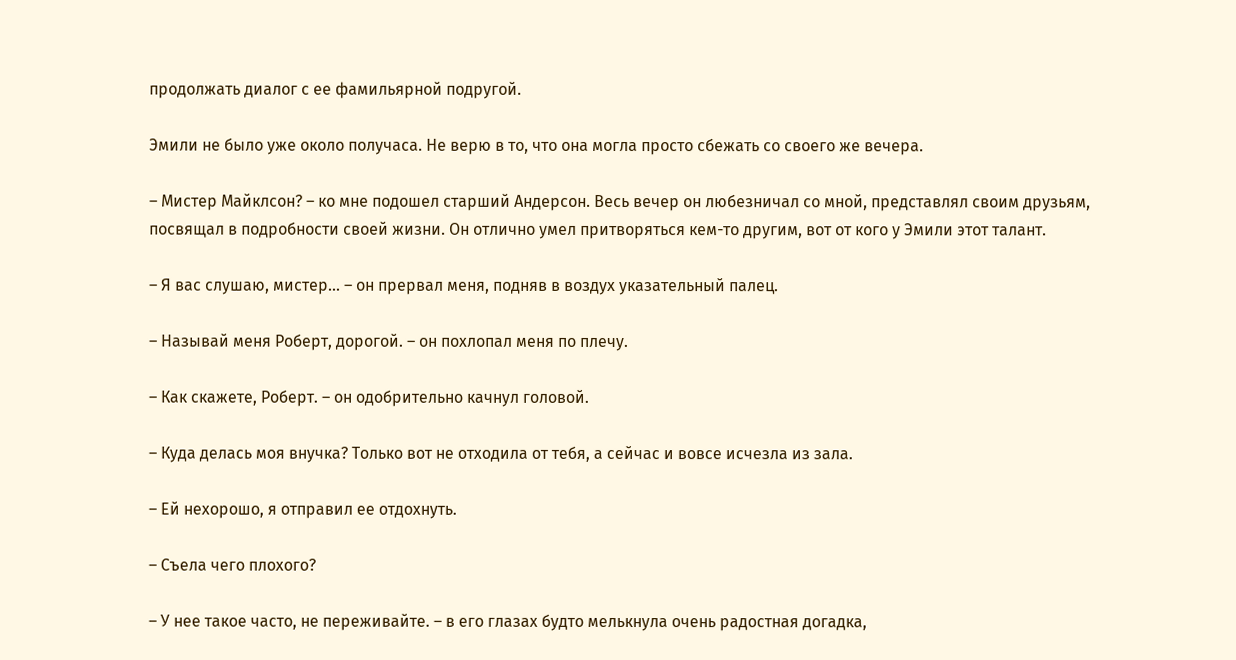продолжать диалог с ее фамильярной подругой.

Эмили не было уже около получаса. Не верю в то, что она могла просто сбежать со своего же вечера.

– Мистер Майклсон? – ко мне подошел старший Андерсон. Весь вечер он любезничал со мной, представлял своим друзьям, посвящал в подробности своей жизни. Он отлично умел притворяться кем-то другим, вот от кого у Эмили этот талант.

– Я вас слушаю, мистер... – он прервал меня, подняв в воздух указательный палец.

– Называй меня Роберт, дорогой. – он похлопал меня по плечу.

– Как скажете, Роберт. – он одобрительно качнул головой.

– Куда делась моя внучка? Только вот не отходила от тебя, а сейчас и вовсе исчезла из зала.

– Ей нехорошо, я отправил ее отдохнуть.

– Съела чего плохого?

– У нее такое часто, не переживайте. – в его глазах будто мелькнула очень радостная догадка,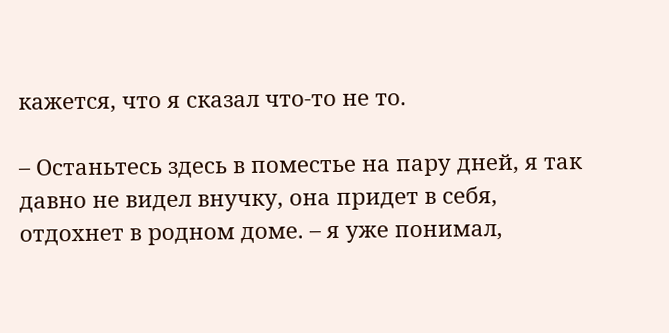кажется, что я сказал что-то не то.

– Останьтесь здесь в поместье на пару дней, я так давно не видел внучку, она придет в себя, отдохнет в родном доме. – я уже понимал,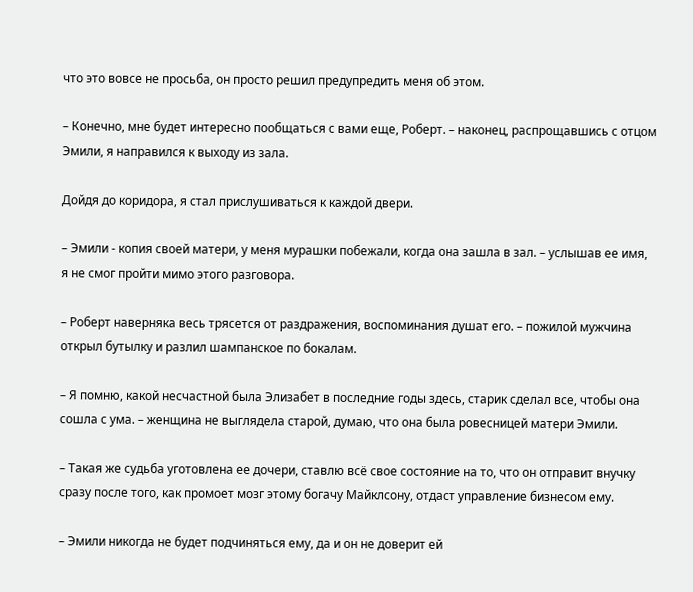что это вовсе не просьба, он просто решил предупредить меня об этом.

– Конечно, мне будет интересно пообщаться с вами еще, Роберт. – наконец, распрощавшись с отцом Эмили, я направился к выходу из зала.

Дойдя до коридора, я стал прислушиваться к каждой двери.

– Эмили - копия своей матери, у меня мурашки побежали, когда она зашла в зал. – услышав ее имя, я не смог пройти мимо этого разговора.

– Роберт наверняка весь трясется от раздражения, воспоминания душат его. – пожилой мужчина открыл бутылку и разлил шампанское по бокалам.

– Я помню, какой несчастной была Элизабет в последние годы здесь, старик сделал все, чтобы она сошла с ума. – женщина не выглядела старой, думаю, что она была ровесницей матери Эмили.

– Такая же судьба уготовлена ее дочери, ставлю всё свое состояние на то, что он отправит внучку сразу после того, как промоет мозг этому богачу Майклсону, отдаст управление бизнесом ему.

– Эмили никогда не будет подчиняться ему, да и он не доверит ей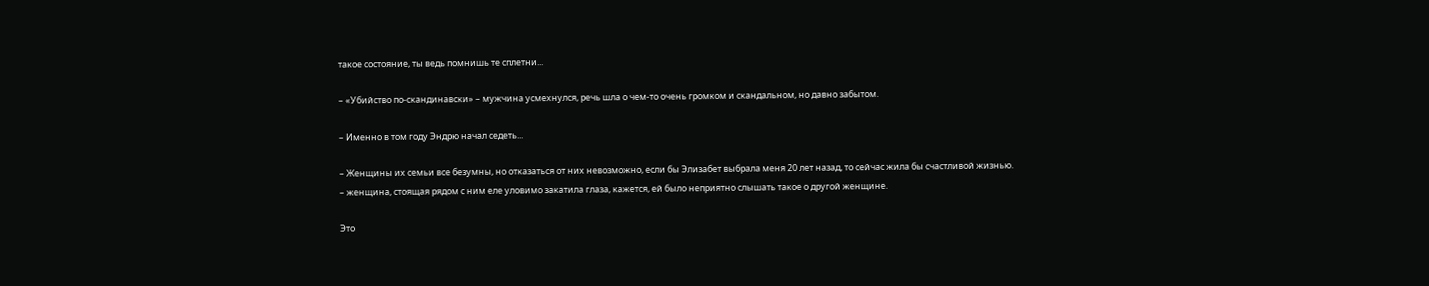такое состояние, ты ведь помнишь те сплетни...

– «Убийство по-скандинавски» – мужчина усмехнулся, речь шла о чем-то очень громком и скандальном, но давно забытом.

– Именно в том году Эндрю начал седеть...

– Женщины их семьи все безумны, но отказаться от них невозможно, если бы Элизабет выбрала меня 20 лет назад, то сейчас жила бы счастливой жизнью. – женщина, стоящая рядом с ним еле уловимо закатила глаза, кажется, ей было неприятно слышать такое о другой женщине.

Это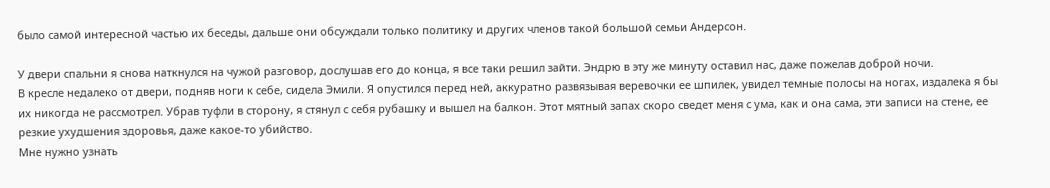было самой интересной частью их беседы, дальше они обсуждали только политику и других членов такой большой семьи Андерсон.

У двери спальни я снова наткнулся на чужой разговор, дослушав его до конца, я все таки решил зайти. Эндрю в эту же минуту оставил нас, даже пожелав доброй ночи.
В кресле недалеко от двери, подняв ноги к себе, сидела Эмили. Я опустился перед ней, аккуратно развязывая веревочки ее шпилек, увидел темные полосы на ногах, издалека я бы их никогда не рассмотрел. Убрав туфли в сторону, я стянул с себя рубашку и вышел на балкон. Этот мятный запах скоро сведет меня с ума, как и она сама, эти записи на стене, ее резкие ухудшения здоровья, даже какое-то убийство.
Мне нужно узнать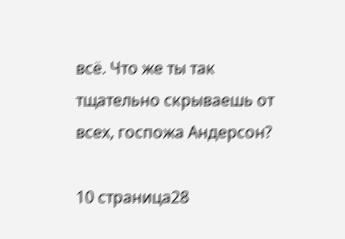всё. Что же ты так тщательно скрываешь от всех, госпожа Андерсон?

10 страница28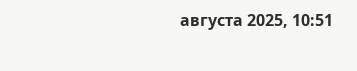августа 2025, 10:51